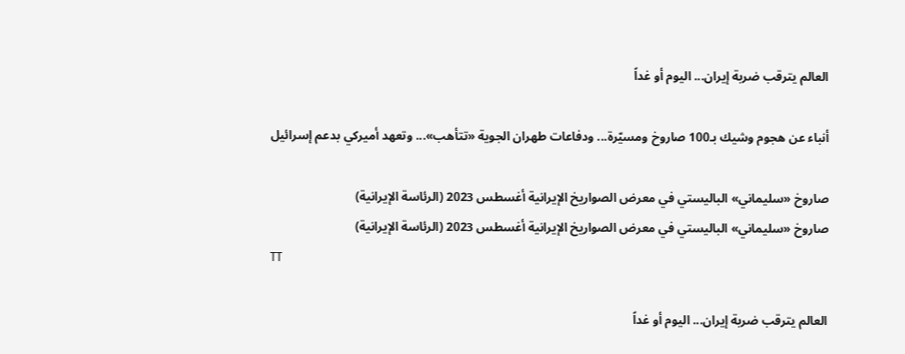العالم يترقب ضربة إيران... اليوم أو غداً

أنباء عن هجوم وشيك بـ100 صاروخ ومسيّرة... ودفاعات طهران الجوية «تتأهب»... وتعهد أميركي بدعم إسرائيل

صاروخ «سليماني» الباليستي في معرض الصواريخ الإيرانية أغسطس 2023 (الرئاسة الإيرانية)
صاروخ «سليماني» الباليستي في معرض الصواريخ الإيرانية أغسطس 2023 (الرئاسة الإيرانية)
TT

العالم يترقب ضربة إيران... اليوم أو غداً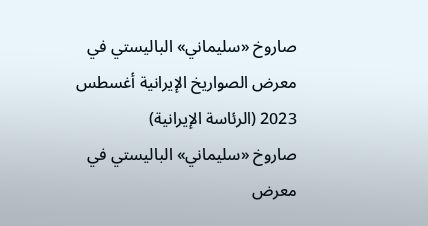صاروخ «سليماني» الباليستي في معرض الصواريخ الإيرانية أغسطس 2023 (الرئاسة الإيرانية)
صاروخ «سليماني» الباليستي في معرض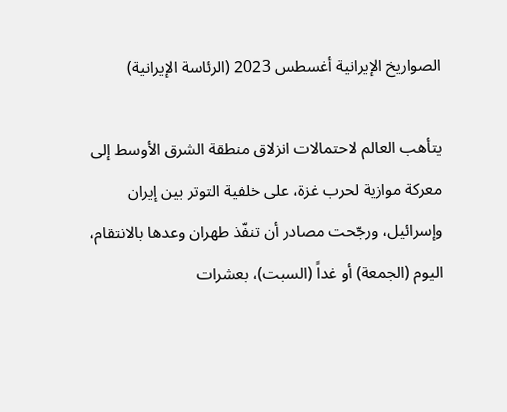الصواريخ الإيرانية أغسطس 2023 (الرئاسة الإيرانية)

يتأهب العالم لاحتمالات انزلاق منطقة الشرق الأوسط إلى معركة موازية لحرب غزة، على خلفية التوتر بين إيران وإسرائيل، ورجّحت مصادر أن تنفّذ طهران وعدها بالانتقام، اليوم (الجمعة) أو غداً (السبت)، بعشرات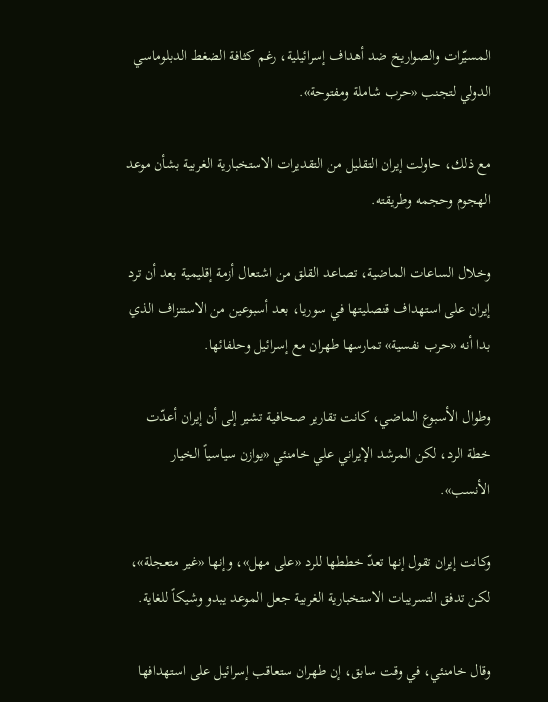المسيّرات والصواريخ ضد أهداف إسرائيلية، رغم كثافة الضغط الدبلوماسي الدولي لتجنب «حرب شاملة ومفتوحة».

مع ذلك، حاولت إيران التقليل من التقديرات الاستخبارية الغربية بشأن موعد الهجوم وحجمه وطريقته.

وخلال الساعات الماضية، تصاعد القلق من اشتعال أزمة إقليمية بعد أن ترد إيران على استهداف قنصليتها في سوريا، بعد أسبوعين من الاستنزاف الذي بدا أنه «حرب نفسية» تمارسها طهران مع إسرائيل وحلفائها.

وطوال الأسبوع الماضي، كانت تقارير صحافية تشير إلى أن إيران أعدّت خطة الرد، لكن المرشد الإيراني علي خامنئي «يوازن سياسياً الخيار الأنسب».

وكانت إيران تقول إنها تعدّ خططها للرد «على مهل»، وإنها «غير متعجلة»، لكن تدفق التسريبات الاستخبارية الغربية جعل الموعد يبدو وشيكاً للغاية.

وقال خامنئي، في وقت سابق، إن طهران ستعاقب إسرائيل على استهدافها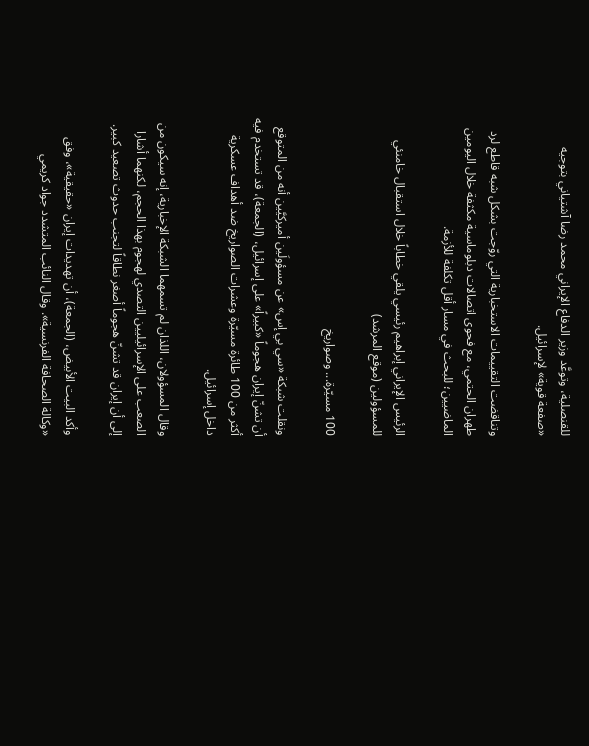للقنصلية، وتوعَّد وزير الدفاع الإيراني محمد رضا آشتياني بتوجيه «صفعة قوية» لإسرائيل.

وتناقضت التقييمات الاستخبارية التي روّجت بشكل شبه قاطع لرد طهران الحتمي، مع فحوى اتصالات دبلوماسية مكثفة خلال اليومين الماضيين؛ للبحث في مسار أقل تكلفة للأزمة.

الرئيس الإيراني إبراهيم رئيسي يلقي خطاباً خلال استقبال خامنئي للمسؤولين (موقع المرشد)

100 مسيّرة... وصواريخ

ونقلت شبكة «سي بي إس» عن مسؤولَين أميركيَّين أنه من المتوقع أن تشنّ إيران هجوماً «كبيراً» على إسرائيل، (الجمعة)، قد تستخدم فيه أكثر من 100 طائرة مسيّرة وعشرات الصواريخ ضد أهداف عسكرية داخل إسرائيل.

وقال المسؤولان، اللذان لم تسمهما الشبكة الإخبارية، إنه سيكون من الصعب على الإسرائيليين التصدي لهجوم بهذا الحجم، لكنهما أشارا إلى أن إيران قد تشنّ هجوماً أصغر نطاقاً لتجنب حدوث تصعيد كبير.

وأكد البيت الأبيض، (الجمعة)، أن تهديدات إيران «حقيقية»، وفق «وكالة الصحافة الفرنسية». وقال النائب المتشدد جواد كريمي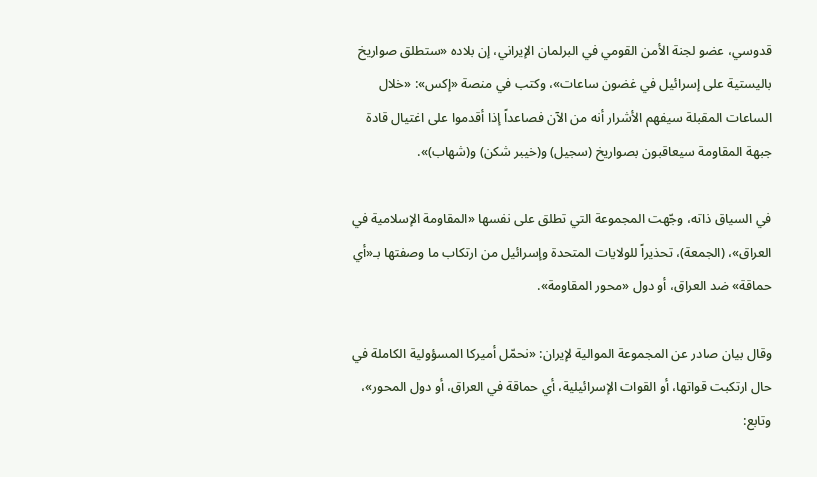قدوسي، عضو لجنة الأمن القومي في البرلمان الإيراني، إن بلاده «ستطلق صواريخ باليستية على إسرائيل في غضون ساعات»، وكتب في منصة «إكس»: «خلال الساعات المقبلة سيفهم الأشرار أنه من الآن فصاعداً إذا أقدموا على اغتيال قادة جبهة المقاومة سيعاقبون بصواريخ (سجيل) و(خيبر شكن) و(شهاب)».

في السياق ذاته، وجّهت المجموعة التي تطلق على نفسها «المقاومة الإسلامية في العراق»، (الجمعة)، تحذيراً للولايات المتحدة وإسرائيل من ارتكاب ما وصفتها بـ«أي حماقة» ضد العراق، أو دول «محور المقاومة».

وقال بيان صادر عن المجموعة الموالية لإيران: «نحمّل أميركا المسؤولية الكاملة في حال ارتكبت قواتها، أو القوات الإسرائيلية، أي حماقة في العراق، أو دول المحور»، وتابع: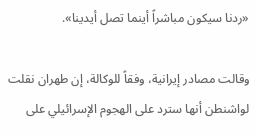«ردنا سيكون مباشراً أينما تصل أيدينا».

وقالت مصادر إيرانية، وفقاً للوكالة، إن طهران نقلت لواشنطن أنها سترد على الهجوم الإسرائيلي على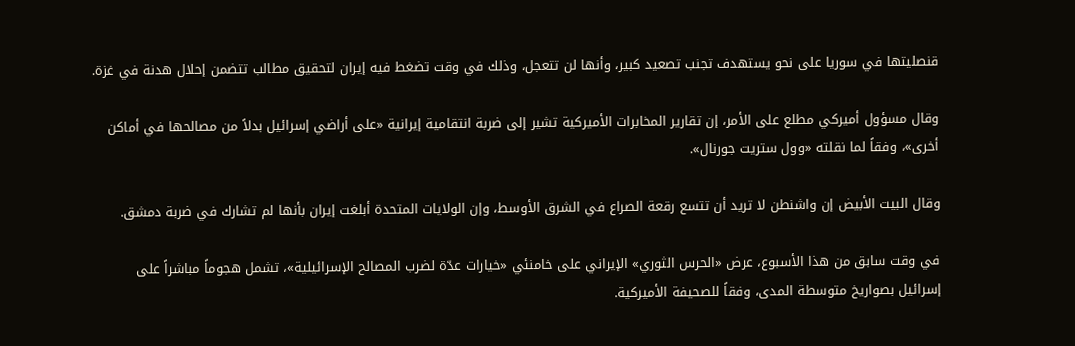قنصليتها في سوريا على نحو يستهدف تجنب تصعيد كبير، وأنها لن تتعجل، وذلك في وقت تضغط فيه إيران لتحقيق مطالب تتضمن إحلال هدنة في غزة.

وقال مسؤول أميركي مطلع على الأمر، إن تقارير المخابرات الأميركية تشير إلى ضربة انتقامية إيرانية «على أراضي إسرائيل بدلاً من مصالحها في أماكن أخرى»، وفقاً لما نقلته «وول ستريت جورنال».

وقال البيت الأبيض إن واشنطن لا تريد أن تتسع رقعة الصراع في الشرق الأوسط، وإن الولايات المتحدة أبلغت إيران بأنها لم تشارك في ضربة دمشق.

في وقت سابق من هذا الأسبوع، عرض «الحرس الثوري» الإيراني على خامنئي «خيارات عدّة لضرب المصالح الإسرائيلية»، تشمل هجوماً مباشراً على إسرائيل بصواريخ متوسطة المدى، وفقاً للصحيفة الأميركية.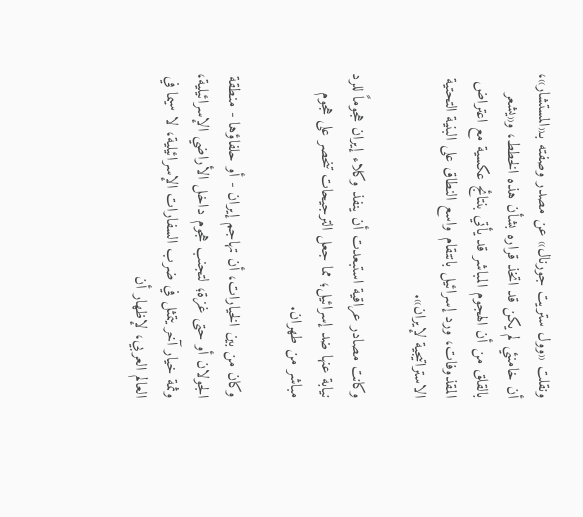ونقلت «وول ستريت جورنال» عن مصدر وصفته بـ«المستشار»، أن خامنئي لم يكن قد اتخذ قراره بشأن هذه الخطط، و«يشعر بالقلق من أن الهجوم المباشر قد يأتي بنتائج عكسية مع اعتراض المقذوفات، ورد إسرائيل بانتقام واسع النطاق على البنية التحتية الاستراتيجية لإيران».

وكانت مصادر عراقية استبعدت أن ينفذ وكلاء إيران هجوماً للرد نيابة عنها ضد إسرائيل؛ مما جعل الترجيحات تنحصر على هجوم مباشر من طهران.

وكان من بين الخيارات، أن تهاجم إيران - أو حلفاؤها - منطقة الجولان أو حتى غزة؛ لتجنب هجوم داخل الأراضي الإسرائيلية، وثمة خيار آخر يتمثل في ضرب السفارات الإسرائيلية، لا سيما في العالم العربي، لإظهار أن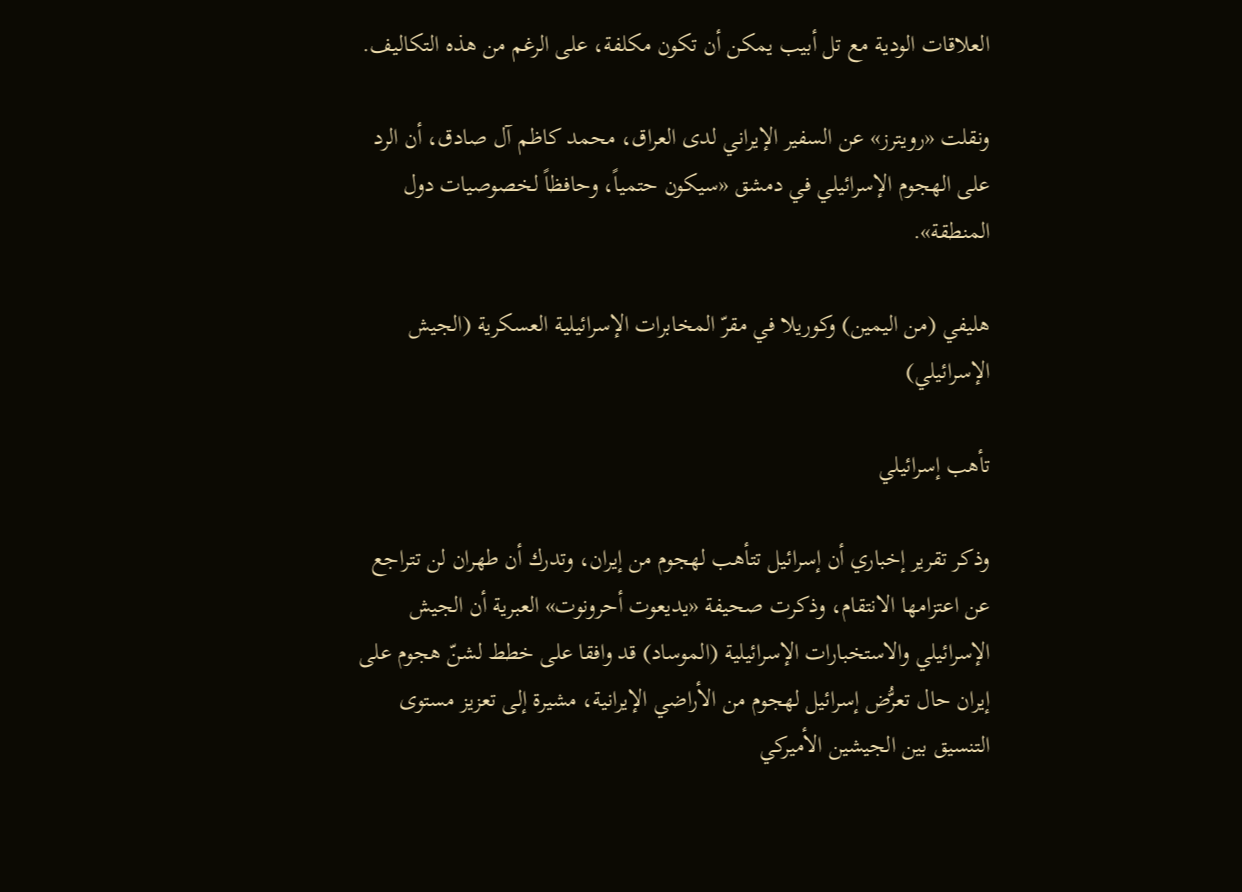العلاقات الودية مع تل أبيب يمكن أن تكون مكلفة، على الرغم من هذه التكاليف.

ونقلت «رويترز» عن السفير الإيراني لدى العراق، محمد كاظم آل صادق، أن الرد على الهجوم الإسرائيلي في دمشق «سيكون حتمياً، وحافظاً لخصوصيات دول المنطقة».

هليفي (من اليمين) وكوريلا في مقرّ المخابرات الإسرائيلية العسكرية (الجيش الإسرائيلي)

تأهب إسرائيلي

وذكر تقرير إخباري أن إسرائيل تتأهب لهجوم من إيران، وتدرك أن طهران لن تتراجع عن اعتزامها الانتقام، وذكرت صحيفة «يديعوت أحرونوت» العبرية أن الجيش الإسرائيلي والاستخبارات الإسرائيلية (الموساد) قد وافقا على خطط لشنّ هجوم على إيران حال تعرُّض إسرائيل لهجوم من الأراضي الإيرانية، مشيرة إلى تعزيز مستوى التنسيق بين الجيشين الأميركي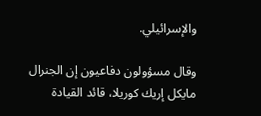والإسرائيلي.

وقال مسؤولون دفاعيون إن الجنرال مايكل إريك كوريلا، قائد القيادة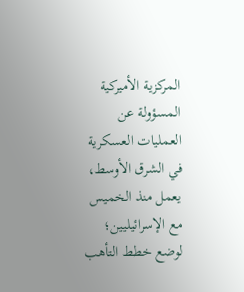المركزية الأميركية المسؤولة عن العمليات العسكرية في الشرق الأوسط، يعمل منذ الخميس مع الإسرائيليين؛ لوضع خطط التأهب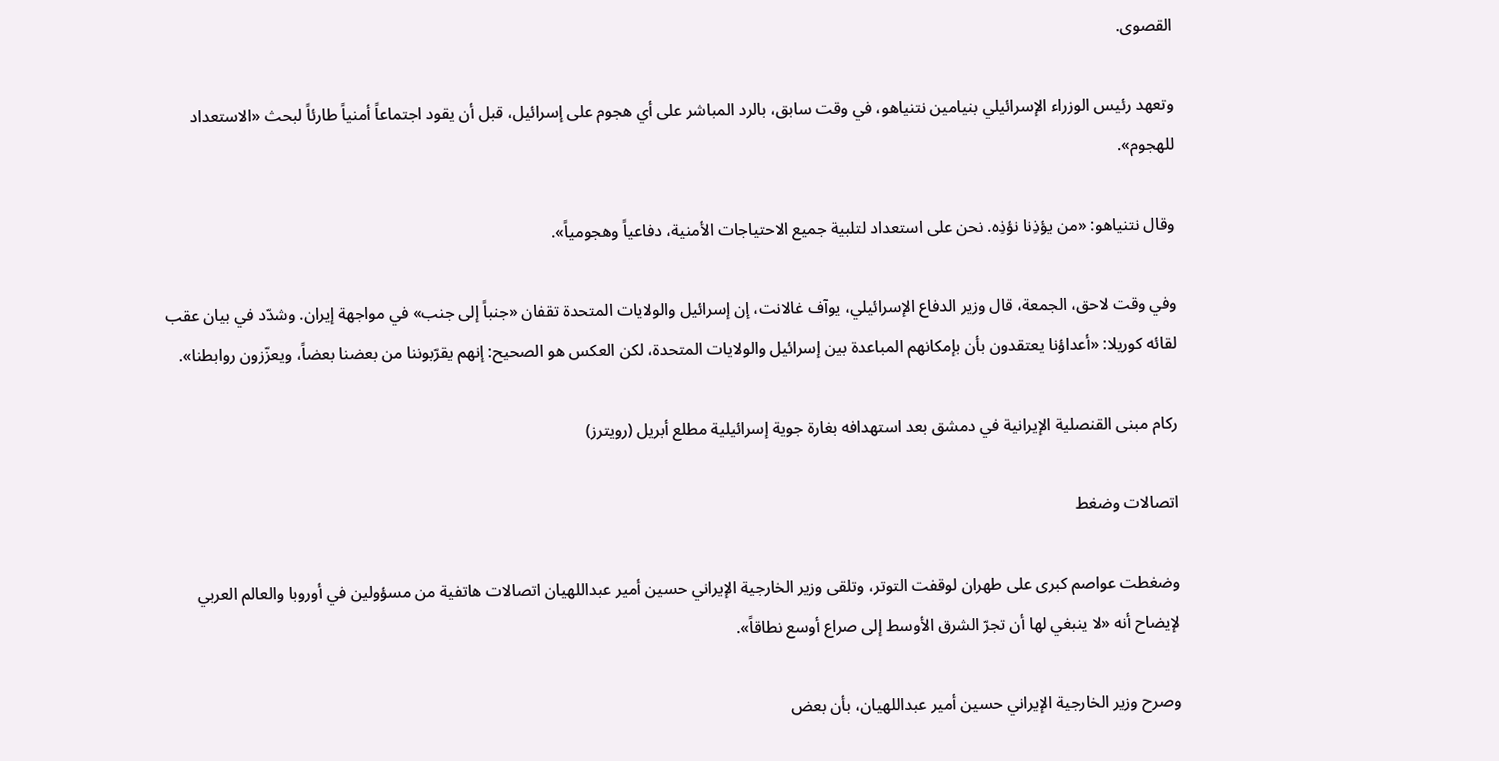القصوى.

وتعهد رئيس الوزراء الإسرائيلي بنيامين نتنياهو، في وقت سابق، بالرد المباشر على أي هجوم على إسرائيل، قبل أن يقود اجتماعاً أمنياً طارئاً لبحث «الاستعداد للهجوم».

وقال نتنياهو: «من يؤذِنا نؤذِه. نحن على استعداد لتلبية جميع الاحتياجات الأمنية، دفاعياً وهجومياً».

وفي وقت لاحق، الجمعة، قال وزير الدفاع الإسرائيلي، يوآف غالانت، إن إسرائيل والولايات المتحدة تقفان «جنباً إلى جنب» في مواجهة إيران. وشدّد في بيان عقب لقائه كوريلا: «أعداؤنا يعتقدون بأن بإمكانهم المباعدة بين إسرائيل والولايات المتحدة، لكن العكس هو الصحيح: إنهم يقرّبوننا من بعضنا بعضاً، ويعزّزون روابطنا».

ركام مبنى القنصلية الإيرانية في دمشق بعد استهدافه بغارة جوية إسرائيلية مطلع أبريل (رويترز)

اتصالات وضغط

وضغطت عواصم كبرى على طهران لوقفت التوتر، وتلقى وزير الخارجية الإيراني حسين أمير عبداللهيان اتصالات هاتفية من مسؤولين في أوروبا والعالم العربي لإيضاح أنه «لا ينبغي لها أن تجرّ الشرق الأوسط إلى صراع أوسع نطاقاً».

وصرح وزير الخارجية الإيراني حسين أمير عبداللهيان، بأن بعض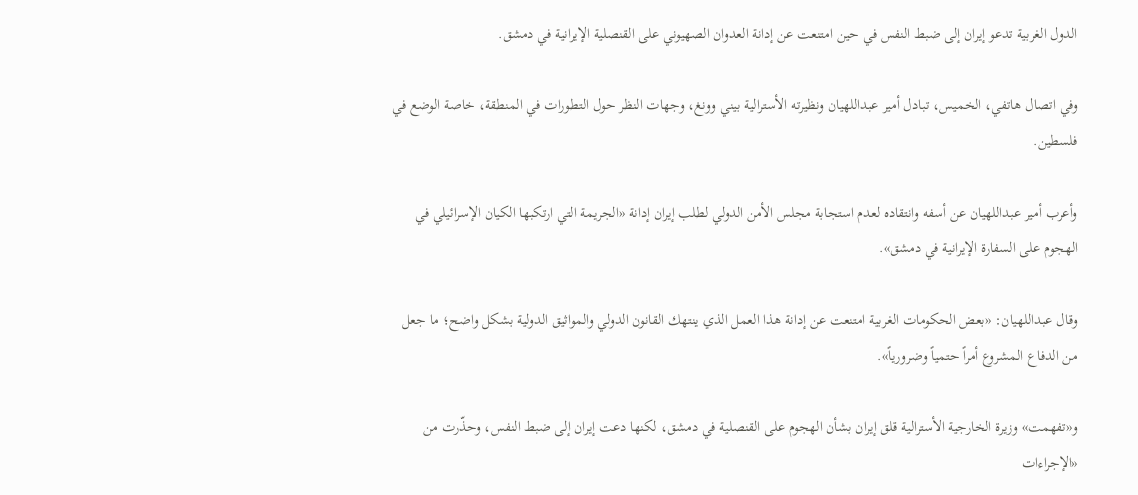الدول الغربية تدعو إيران إلى ضبط النفس في حين امتنعت عن إدانة العدوان الصهيوني على القنصلية الإيرانية في دمشق.

وفي اتصال هاتفي، الخميس، تبادل أمير عبداللهيان ونظيرته الأسترالية بيني وونغ، وجهات النظر حول التطورات في المنطقة، خاصة الوضع في فلسطين.

وأعرب أمير عبداللهيان عن أسفه وانتقاده لعدم استجابة مجلس الأمن الدولي لطلب إيران إدانة «الجريمة التي ارتكبها الكيان الإسرائيلي في الهجوم على السفارة الإيرانية في دمشق».

وقال عبداللهيان: «بعض الحكومات الغربية امتنعت عن إدانة هذا العمل الذي ينتهك القانون الدولي والمواثيق الدولية بشكل واضح؛ ما جعل من الدفاع المشروع أمراً حتمياً وضرورياً».

و«تفهمت» وزيرة الخارجية الأسترالية قلق إيران بشأن الهجوم على القنصلية في دمشق، لكنها دعت إيران إلى ضبط النفس، وحذّرت من «الإجراءات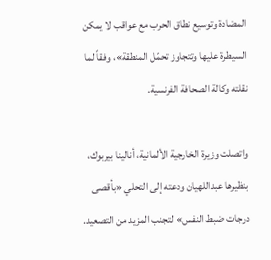المضادة وتوسيع نطاق الحرب مع عواقب لا يمكن السيطرة عليها وتتجاوز تحمّل المنطقة»، وفقاً لما نقلته وكالة الصحافة الفرنسية.

واتصلت وزيرة الخارجية الألمانية، أنالينا بيربوك، بنظيرها عبداللهيان ودعته إلى التحلي «بأقصى درجات ضبط النفس» لتجنب المزيد من التصعيد.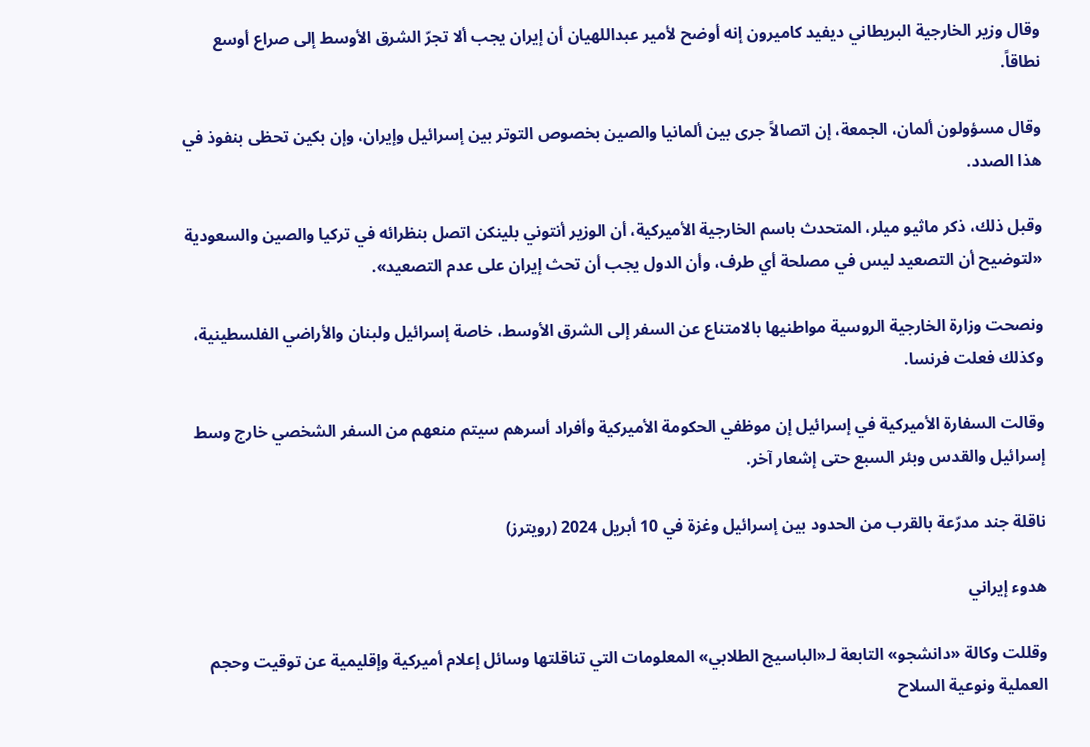وقال وزير الخارجية البريطاني ديفيد كاميرون إنه أوضح لأمير عبداللهيان أن إيران يجب ألا تجرّ الشرق الأوسط إلى صراع أوسع نطاقاً.

وقال مسؤولون ألمان، الجمعة، إن اتصالاً جرى بين ألمانيا والصين بخصوص التوتر بين إسرائيل وإيران، وإن بكين تحظى بنفوذ في هذا الصدد.

وقبل ذلك، ذكر ماثيو ميلر، المتحدث باسم الخارجية الأميركية، أن الوزير أنتوني بلينكن اتصل بنظرائه في تركيا والصين والسعودية «لتوضيح أن التصعيد ليس في مصلحة أي طرف، وأن الدول يجب أن تحث إيران على عدم التصعيد».

ونصحت وزارة الخارجية الروسية مواطنيها بالامتناع عن السفر إلى الشرق الأوسط، خاصة إسرائيل ولبنان والأراضي الفلسطينية، وكذلك فعلت فرنسا.

وقالت السفارة الأميركية في إسرائيل إن موظفي الحكومة الأميركية وأفراد أسرهم سيتم منعهم من السفر الشخصي خارج وسط إسرائيل والقدس وبئر السبع حتى إشعار آخر.

ناقلة جند مدرّعة بالقرب من الحدود بين إسرائيل وغزة في 10 أبريل 2024 (رويترز)

هدوء إيراني

وقللت وكالة «دانشجو» التابعة لـ«الباسيج الطلابي» المعلومات التي تناقلتها وسائل إعلام أميركية وإقليمية عن توقيت وحجم العملية ونوعية السلاح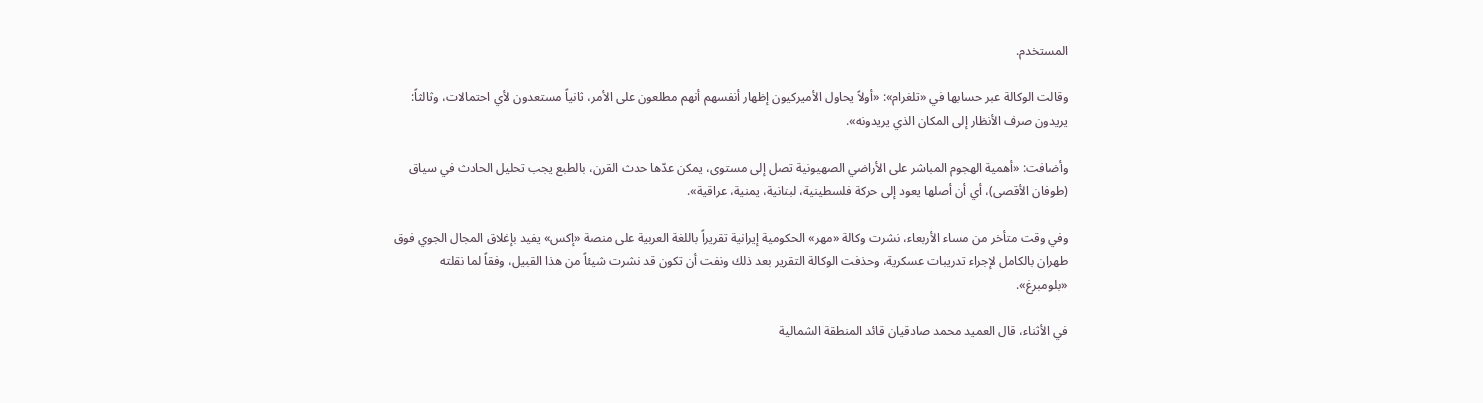المستخدم.

وقالت الوكالة عبر حسابها في «تلغرام»: «أولاً يحاول الأميركيون إظهار أنفسهم أنهم مطلعون على الأمر، ثانياً مستعدون لأي احتمالات، وثالثاً: يريدون صرف الأنظار إلى المكان الذي يريدونه».

وأضافت: «أهمية الهجوم المباشر على الأراضي الصهيونية تصل إلى مستوى، يمكن عدّها حدث القرن، بالطبع يجب تحليل الحادث في سياق (طوفان الأقصى)، أي أن أصلها يعود إلى حركة فلسطينية، لبنانية، يمنية، عراقية».

وفي وقت متأخر من مساء الأربعاء، نشرت وكالة «مهر» الحكومية إيرانية تقريراً باللغة العربية على منصة «إكس» يفيد بإغلاق المجال الجوي فوق طهران بالكامل لإجراء تدريبات عسكرية، وحذفت الوكالة التقرير بعد ذلك ونفت أن تكون قد نشرت شيئاً من هذا القبيل، وفقاً لما نقلته «بلومبرغ».

في الأثناء، قال العميد محمد صادقيان قائد المنطقة الشمالية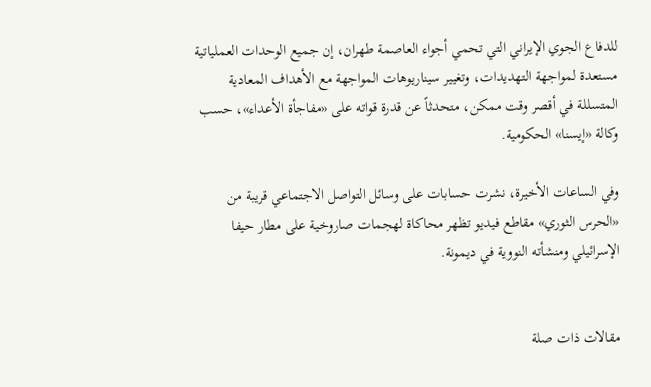للدفاع الجوي الإيراني التي تحمي أجواء العاصمة طهران، إن جميع الوحدات العملياتية مستعدة لمواجهة التهديدات، وتغيير سيناريوهات المواجهة مع الأهداف المعادية المتسللة في أقصر وقت ممكن، متحدثاً عن قدرة قواته على «مفاجأة الأعداء»، حسب وكالة «إيسنا» الحكومية.

وفي الساعات الأخيرة، نشرت حسابات على وسائل التواصل الاجتماعي قريبة من «الحرس الثوري» مقاطع فيديو تظهر محاكاة لهجمات صاروخية على مطار حيفا الإسرائيلي ومنشأته النووية في ديمونة.


مقالات ذات صلة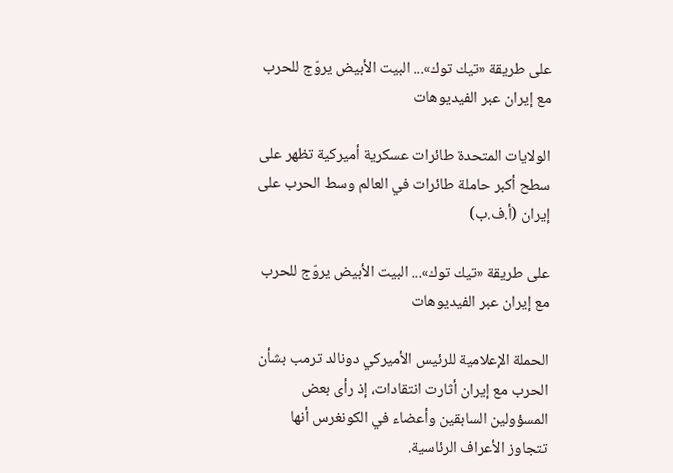على طريقة «تيك توك»... البيت الأبيض يروّج للحرب مع إيران عبر الفيديوهات

الولايات المتحدة طائرات عسكرية أميركية تظهر على سطح أكبر حاملة طائرات في العالم وسط الحرب على إيران (أ.ف.ب)

على طريقة «تيك توك»... البيت الأبيض يروّج للحرب مع إيران عبر الفيديوهات

الحملة الإعلامية للرئيس الأميركي دونالد ترمب بشأن الحرب مع إيران أثارت انتقادات، إذ رأى بعض المسؤولين السابقين وأعضاء في الكونغرس أنها تتجاوز الأعراف الرئاسية.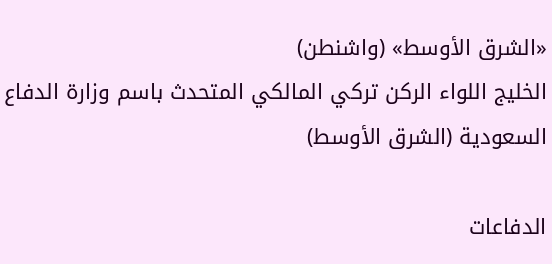«الشرق الأوسط» (واشنطن)
الخليج اللواء الركن تركي المالكي المتحدث باسم وزارة الدفاع السعودية (الشرق الأوسط)

الدفاعات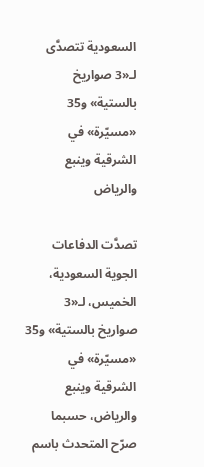السعودية تتصدَّى لـ«3 صواريخ بالستية» و35 «مسيّرة» في الشرقية وينبع والرياض

تصدَّت الدفاعات الجوية السعودية، الخميس، لـ«3 صواريخ بالستية» و35 «مسيّرة» في الشرقية وينبع والرياض، حسبما صرّح المتحدث باسم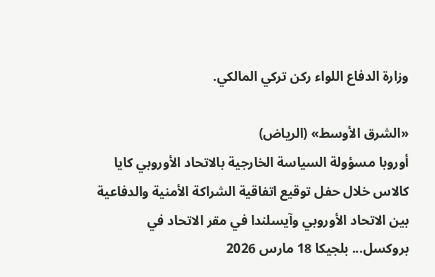وزارة الدفاع اللواء ركن تركي المالكي.

«الشرق الأوسط» (الرياض)
أوروبا مسؤولة السياسة الخارجية بالاتحاد الأوروبي كايا كالاس خلال حفل توقيع اتفاقية الشراكة الأمنية والدفاعية بين الاتحاد الأوروبي وآيسلندا في مقر الاتحاد في بروكسل... بلجيكا 18 مارس 2026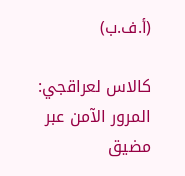(أ.ف.ب)

كالاس لعراقجي: المرور الآمن عبر مضيق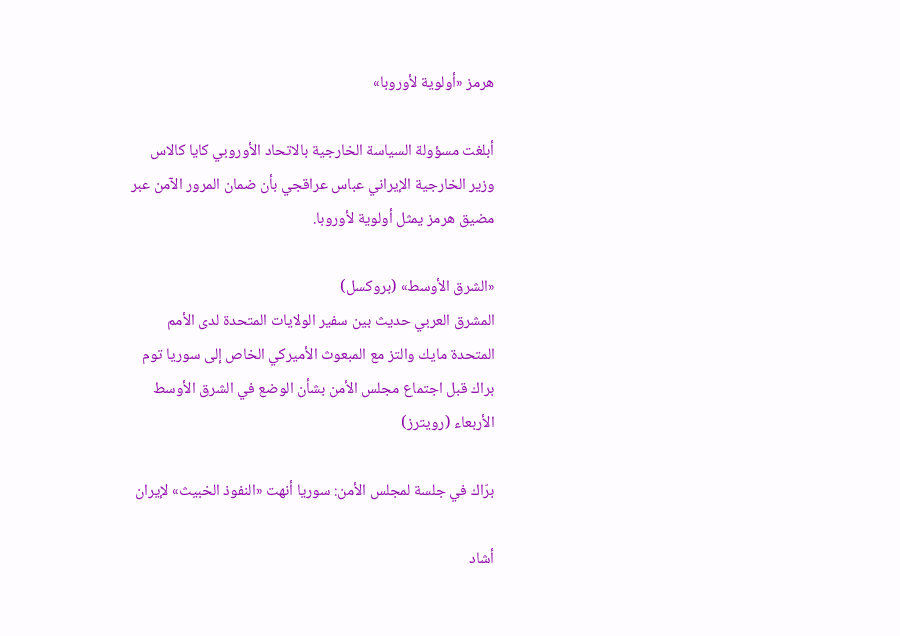هرمز «أولوية لأوروبا»

أبلغت مسؤولة السياسة الخارجية بالاتحاد الأوروبي كايا كالاس وزير الخارجية الإيراني عباس عراقجي بأن ضمان المرور الآمن عبر مضيق هرمز يمثل أولوية لأوروبا.

«الشرق الأوسط» (بروكسل)
المشرق العربي حديث بين سفير الولايات المتحدة لدى الأمم المتحدة مايك والتز مع المبعوث الأميركي الخاص إلى سوريا توم براك قبل اجتماع مجلس الأمن بشأن الوضع في الشرق الأوسط الأربعاء (رويترز)

برّاك في جلسة لمجلس الأمن: سوريا أنهت «النفوذ الخبيث» لإيران

أشاد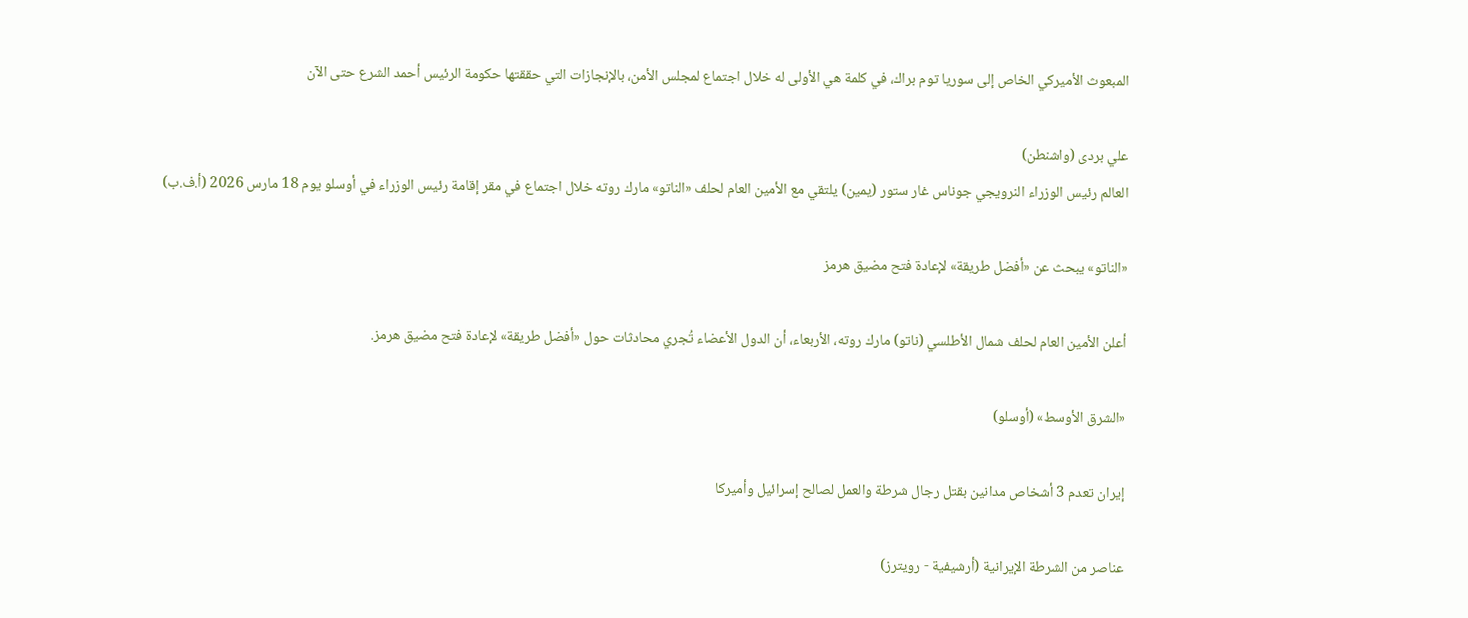المبعوث الأميركي الخاص إلى سوريا توم براك، في كلمة هي الأولى له خلال اجتماع لمجلس الأمن، بالإنجازات التي حققتها حكومة الرئيس أحمد الشرع حتى الآن

علي بردى (واشنطن)
العالم رئيس الوزراء النرويجي جوناس غار ستور (يمين) يلتقي مع الأمين العام لحلف «الناتو» مارك روته خلال اجتماع في مقر إقامة رئيس الوزراء في أوسلو يوم 18 مارس 2026 (أ.ف.ب)

«الناتو» يبحث عن «أفضل طريقة» لإعادة فتح مضيق هرمز

أعلن الأمين العام لحلف شمال الأطلسي (ناتو) مارك روته، الأربعاء، أن الدول الأعضاء تُجري محادثات حول «أفضل طريقة» لإعادة فتح مضيق هرمز.

«الشرق الأوسط» (أوسلو)

إيران تعدم 3 أشخاص مدانين بقتل رجال شرطة والعمل لصالح إسرائيل وأميركا

عناصر من الشرطة الإيرانية (أرشيفية - رويترز)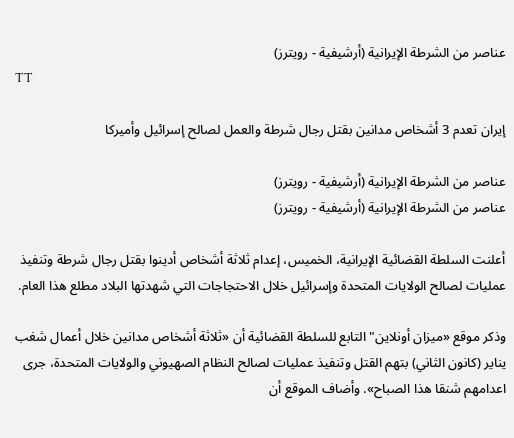عناصر من الشرطة الإيرانية (أرشيفية - رويترز)
TT

إيران تعدم 3 أشخاص مدانين بقتل رجال شرطة والعمل لصالح إسرائيل وأميركا

عناصر من الشرطة الإيرانية (أرشيفية - رويترز)
عناصر من الشرطة الإيرانية (أرشيفية - رويترز)

أعلنت السلطة القضائية الإيرانية، الخميس، إعدام ثلاثة أشخاص أدينوا بقتل رجال شرطة وتنفيذ عمليات لصالح الولايات المتحدة وإسرائيل خلال الاحتجاجات التي شهدتها البلاد مطلع هذا العام.

وذكر موقع «ميزان أونلاين" التابع للسلطة القضائية أن «ثلاثة أشخاص مدانين خلال أعمال شغب يناير (كانون الثاني) بتهم القتل وتنفيذ عمليات لصالح النظام الصهيوني والولايات المتحدة، جرى اعدامهم شنقا هذا الصباح». وأضاف الموقع أن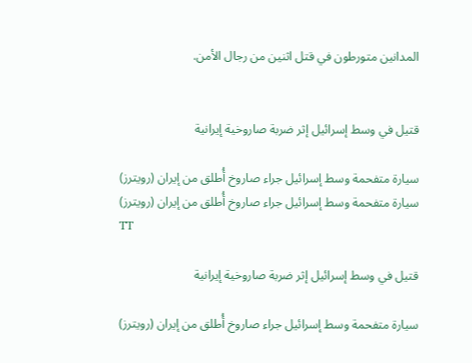المدانين متورطون في قتل اثنين من رجال الأمن.


قتيل في وسط إسرائيل إثر ضربة صاروخية إيرانية

سيارة متفحمة وسط إسرائيل جراء صاروخ أُطلق من إيران (رويترز)
سيارة متفحمة وسط إسرائيل جراء صاروخ أُطلق من إيران (رويترز)
TT

قتيل في وسط إسرائيل إثر ضربة صاروخية إيرانية

سيارة متفحمة وسط إسرائيل جراء صاروخ أُطلق من إيران (رويترز)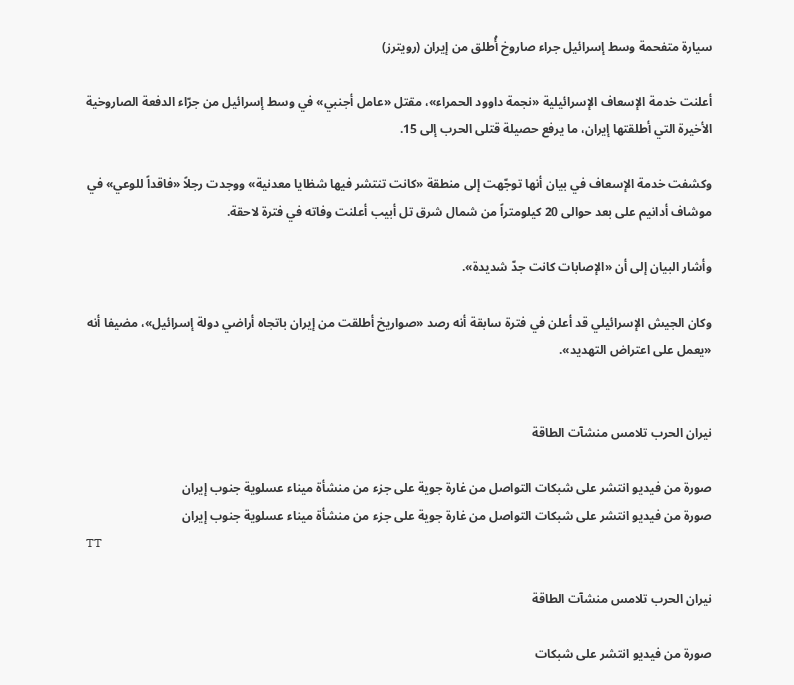سيارة متفحمة وسط إسرائيل جراء صاروخ أُطلق من إيران (رويترز)

أعلنت خدمة الإسعاف الإسرائيلية «نجمة داوود الحمراء»، مقتل «عامل أجنبي» في وسط إسرائيل من جرّاء الدفعة الصاروخية الأخيرة التي أطلقتها إيران، ما يرفع حصيلة قتلى الحرب إلى 15.

وكشفت خدمة الإسعاف في بيان أنها توجّهت إلى منطقة «كانت تنتشر فيها شظايا معدنية» ووجدت رجلاً «فاقداً للوعي» في موشاف أدانيم على بعد حوالى 20 كيلومتراً من شمال شرق تل أبيب أعلنت وفاته في فترة لاحقة.

وأشار البيان إلى أن «الإصابات كانت جدّ شديدة».

وكان الجيش الإسرائيلي قد أعلن في فترة سابقة أنه رصد «صواريخ أطلقت من إيران باتجاه أراضي دولة إسرائيل»، مضيفا أنه «يعمل على اعتراض التهديد».


نيران الحرب تلامس منشآت الطاقة

صورة من فيديو انتشر على شبكات التواصل من غارة جوية على جزء من منشأة ميناء عسلوية جنوب إيران
صورة من فيديو انتشر على شبكات التواصل من غارة جوية على جزء من منشأة ميناء عسلوية جنوب إيران
TT

نيران الحرب تلامس منشآت الطاقة

صورة من فيديو انتشر على شبكات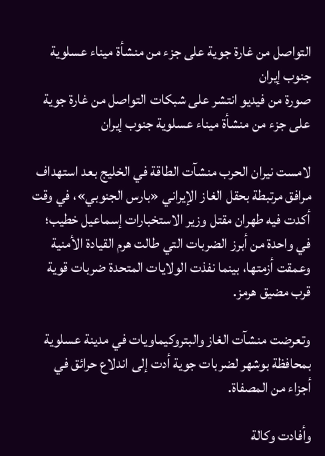التواصل من غارة جوية على جزء من منشأة ميناء عسلوية جنوب إيران
صورة من فيديو انتشر على شبكات التواصل من غارة جوية على جزء من منشأة ميناء عسلوية جنوب إيران

لامست نيران الحرب منشآت الطاقة في الخليج بعد استهداف مرافق مرتبطة بحقل الغاز الإيراني «بارس الجنوبي»، في وقت أكدت فيه طهران مقتل وزير الاستخبارات إسماعيل خطيب؛ في واحدة من أبرز الضربات التي طالت هرم القيادة الأمنية وعمقت أزمتها، بينما نفذت الولايات المتحدة ضربات قوية قرب مضيق هرمز.

وتعرضت منشآت الغاز والبتروكيماويات في مدينة عسلوية بمحافظة بوشهر لضربات جوية أدت إلى اندلاع حرائق في أجزاء من المصفاة.

وأفادت وكالة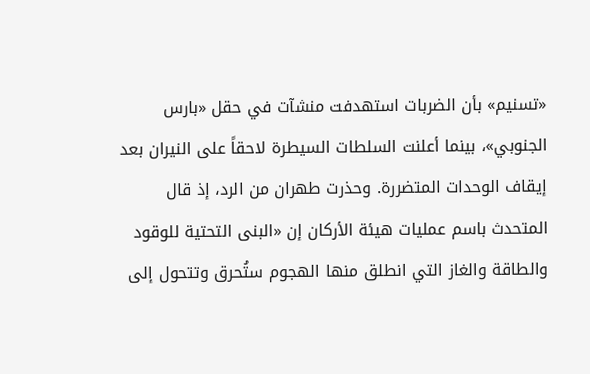«تسنيم» بأن الضربات استهدفت منشآت في حقل «بارس الجنوبي»، بينما أعلنت السلطات السيطرة لاحقاً على النيران بعد إيقاف الوحدات المتضررة. وحذرت طهران من الرد، إذ قال المتحدث باسم عمليات هيئة الأركان إن «البنى التحتية للوقود والطاقة والغاز التي انطلق منها الهجوم ستُحرق وتتحول إلى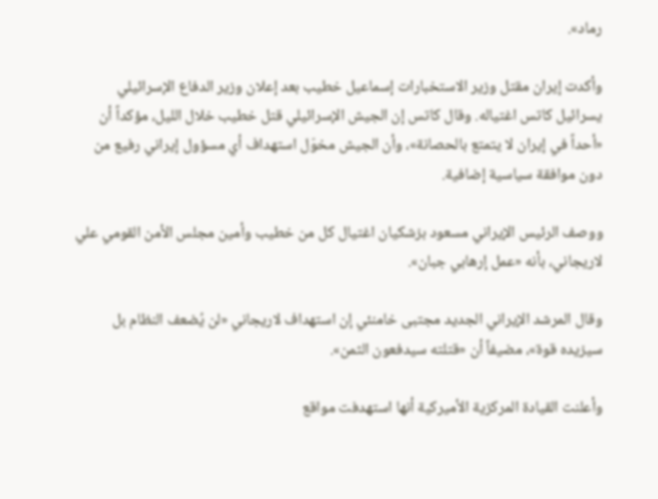رماد».

وأكدت إيران مقتل وزير الاستخبارات إسماعيل خطيب بعد إعلان وزير الدفاع الإسرائيلي يسرائيل كاتس اغتياله. وقال كاتس إن الجيش الإسرائيلي قتل خطيب خلال الليل، مؤكداً أن «أحداً في إيران لا يتمتع بالحصانة»، وأن الجيش مخوّل استهداف أي مسؤول إيراني رفيع من دون موافقة سياسية إضافية.

ووصف الرئيس الإيراني مسعود بزشكيان اغتيال كل من خطيب وأمين مجلس الأمن القومي علي لاريجاني، بأنه «عمل إرهابي جبان».

وقال المرشد الإيراني الجديد مجتبى خامنئي إن استهداف لاريجاني «لن يُضعف النظام بل سيزيده قوة»، مضيفاً أن «قتلته سيدفعون الثمن».

وأعلنت القيادة المركزية الأميركية أنها استهدفت مواقع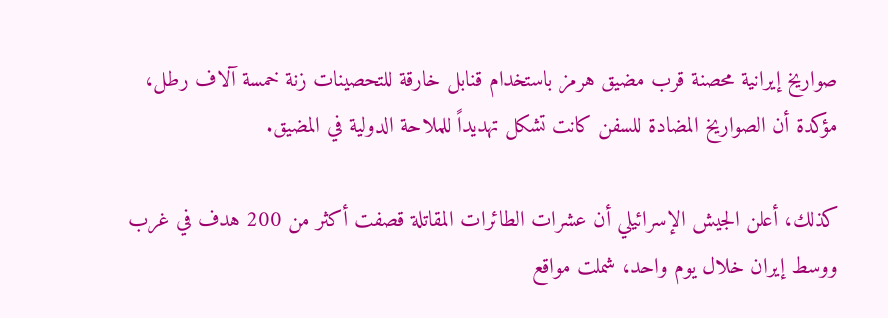صواريخ إيرانية محصنة قرب مضيق هرمز باستخدام قنابل خارقة للتحصينات زنة خمسة آلاف رطل، مؤكدة أن الصواريخ المضادة للسفن كانت تشكل تهديداً للملاحة الدولية في المضيق.

كذلك، أعلن الجيش الإسرائيلي أن عشرات الطائرات المقاتلة قصفت أكثر من 200 هدف في غرب ووسط إيران خلال يوم واحد، شملت مواقع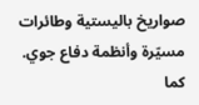صواريخ باليستية وطائرات مسيّرة وأنظمة دفاع جوي. كما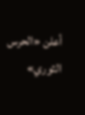أعلن «الحرس الثوري»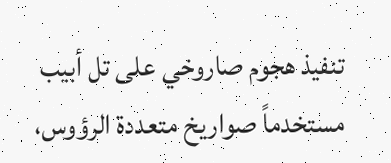تنفيذ هجوم صاروخي على تل أبيب مستخدماً صواريخ متعددة الرؤوس،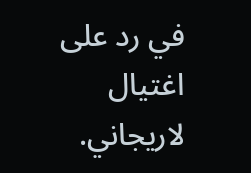في رد على اغتيال لاريجاني.